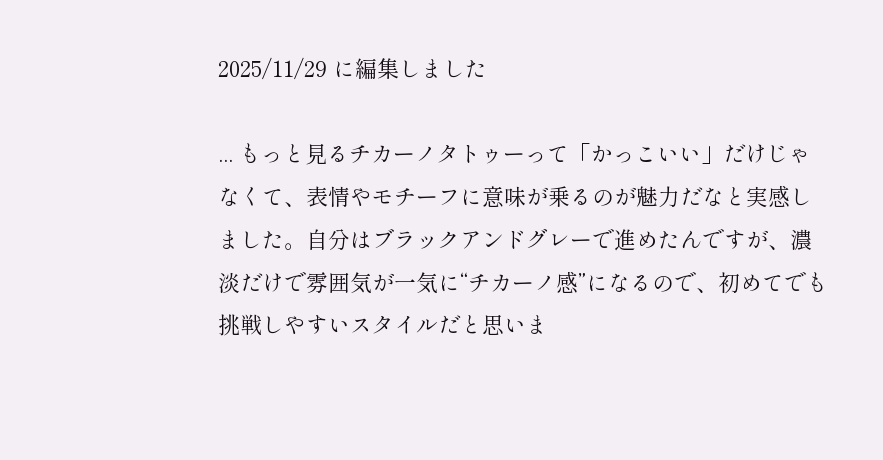2025/11/29 に編集しました

... もっと見るチカーノタトゥーって「かっこいい」だけじゃなくて、表情やモチーフに意味が乗るのが魅力だなと実感しました。自分はブラックアンドグレーで進めたんですが、濃淡だけで雰囲気が一気に“チカーノ感”になるので、初めてでも挑戦しやすいスタイルだと思いま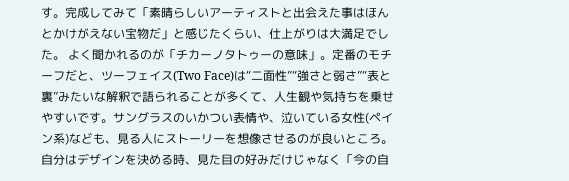す。完成してみて「素晴らしいアーティストと出会えた事はほんとかけがえない宝物だ」と感じたくらい、仕上がりは大満足でした。 よく聞かれるのが「チカーノタトゥーの意味」。定番のモチーフだと、ツーフェイス(Two Face)は“二面性”“強さと弱さ”“表と裏”みたいな解釈で語られることが多くて、人生観や気持ちを乗せやすいです。サングラスのいかつい表情や、泣いている女性(ペイン系)なども、見る人にストーリーを想像させるのが良いところ。自分はデザインを決める時、見た目の好みだけじゃなく「今の自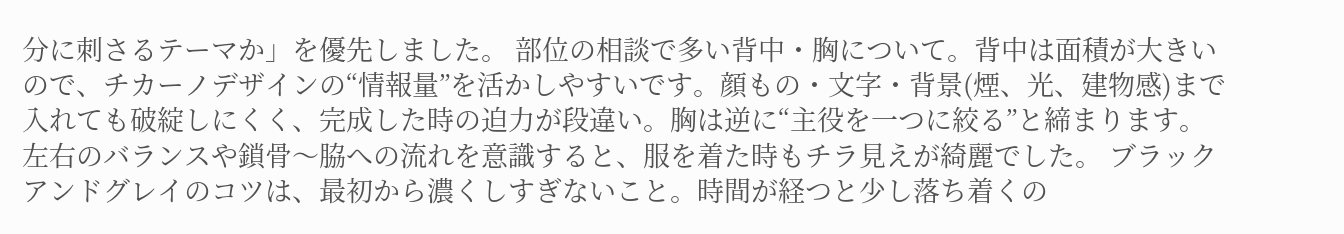分に刺さるテーマか」を優先しました。 部位の相談で多い背中・胸について。背中は面積が大きいので、チカーノデザインの“情報量”を活かしやすいです。顔もの・文字・背景(煙、光、建物感)まで入れても破綻しにくく、完成した時の迫力が段違い。胸は逆に“主役を一つに絞る”と締まります。左右のバランスや鎖骨〜脇への流れを意識すると、服を着た時もチラ見えが綺麗でした。 ブラックアンドグレイのコツは、最初から濃くしすぎないこと。時間が経つと少し落ち着くの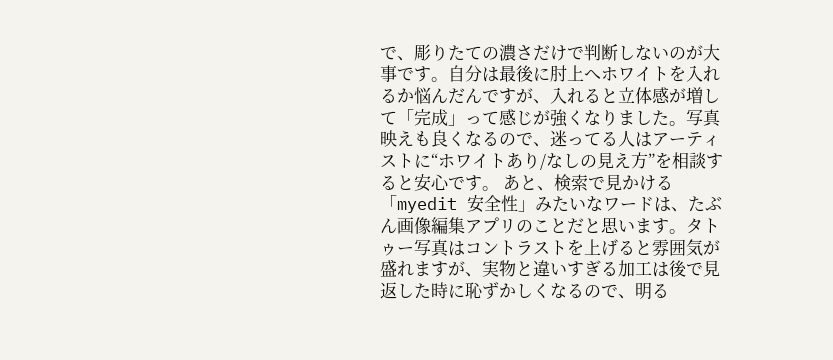で、彫りたての濃さだけで判断しないのが大事です。自分は最後に肘上へホワイトを入れるか悩んだんですが、入れると立体感が増して「完成」って感じが強くなりました。写真映えも良くなるので、迷ってる人はアーティストに“ホワイトあり/なしの見え方”を相談すると安心です。 あと、検索で見かける「myedit 安全性」みたいなワードは、たぶん画像編集アプリのことだと思います。タトゥー写真はコントラストを上げると雰囲気が盛れますが、実物と違いすぎる加工は後で見返した時に恥ずかしくなるので、明る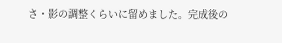さ・影の調整くらいに留めました。完成後の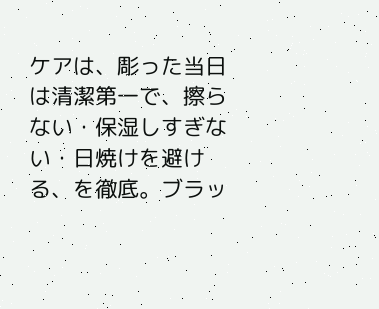ケアは、彫った当日は清潔第一で、擦らない・保湿しすぎない・日焼けを避ける、を徹底。ブラッ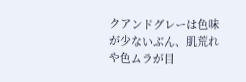クアンドグレーは色味が少ないぶん、肌荒れや色ムラが目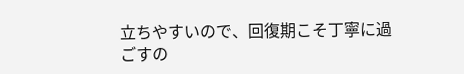立ちやすいので、回復期こそ丁寧に過ごすの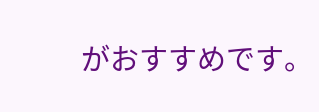がおすすめです。